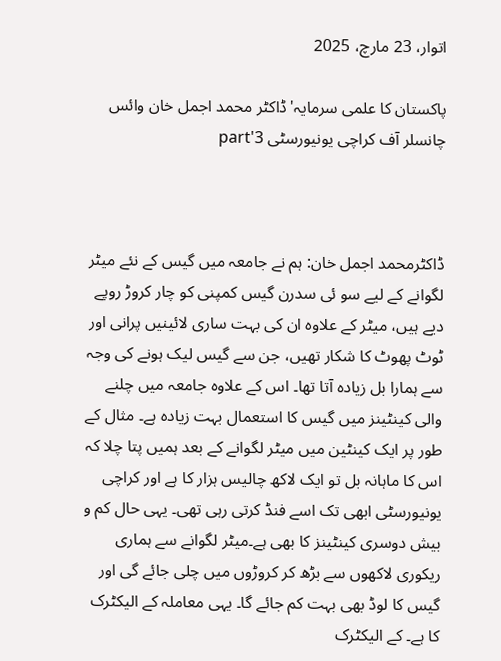اتوار، 23 مارچ، 2025

پاکستان کا علمی سرمایہ'ڈاکٹر محمد اجمل خان وائس چانسلر آف کراچی یونیورسٹی part'3



ڈاکٹرمحمد اجمل خان: ہم نے جامعہ میں گیس کے نئے میٹر لگوانے کے لیے سو ئی سدرن گیس کمپنی کو چار کروڑ روپے دیے ہیں، میٹر کے علاوہ ان کی بہت ساری لائینیں پرانی اور ٹوٹ پھوٹ کا شکار تھیں، جن سے گیس لیک ہونے کی وجہ سے ہمارا بل زیادہ آتا تھا۔ اس کے علاوہ جامعہ میں چلنے والی کینٹینز میں گیس کا استعمال بہت زیادہ ہے۔ مثال کے طور پر ایک کینٹین میں میٹر لگوانے کے بعد ہمیں پتا چلا کہ اس کا ماہانہ بل تو ایک لاکھ چالیس ہزار کا ہے اور کراچی یونیورسٹی ابھی تک اسے فنڈ کرتی رہی تھی۔ یہی حال کم و بیش دوسری کینٹینز کا بھی ہے۔میٹر لگوانے سے ہماری ریکوری لاکھوں سے بڑھ کر کروڑوں میں چلی جائے گی اور گیس کا لوڈ بھی بہت کم جائے گا۔ یہی معاملہ کے الیکٹرک کا ہے۔ کے الیکٹرک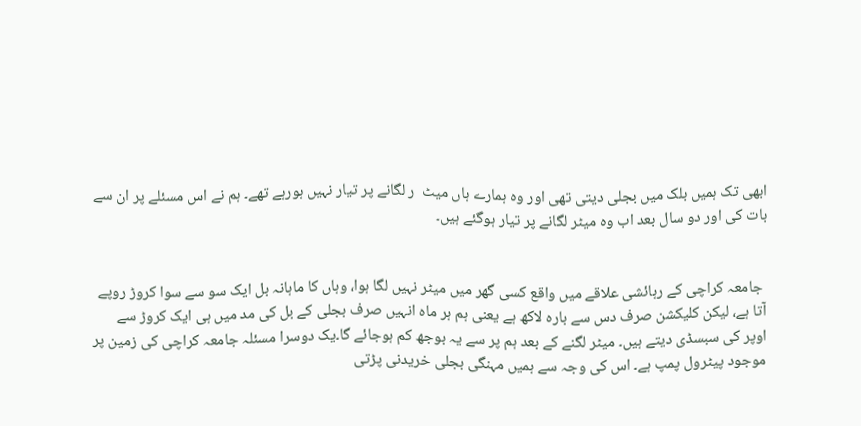ابھی تک ہمیں بلک میں بجلی دیتی تھی اور وہ ہمارے ہاں میٹ  ر لگانے پر تیار نہیں ہورہے تھے۔ ہم نے اس مسئلے پر ان سے بات کی اور دو سال بعد اب وہ میٹر لگانے پر تیار ہوگئے ہیں۔


 جامعہ کراچی کے رہائشی علاقے میں واقع کسی گھر میں میٹر نہیں لگا ہوا، وہاں کا ماہانہ بل ایک سو سے سوا کروڑ روپے آتا ہے، لیکن کلیکشن صرف دس سے بارہ لاکھ ہے یعنی ہم ہر ماہ انہیں صرف بجلی کے بل کی مد میں ہی ایک کروڑ سے اوپر کی سبسڈی دیتے ہیں۔ میٹر لگنے کے بعد ہم پر سے یہ بوجھ کم ہوجائے گا۔یک دوسرا مسئلہ جامعہ کراچی کی زمین پر موجود پیٹرول پمپ ہے۔ اس کی وجہ سے ہمیں مہنگی بجلی خریدنی پڑتی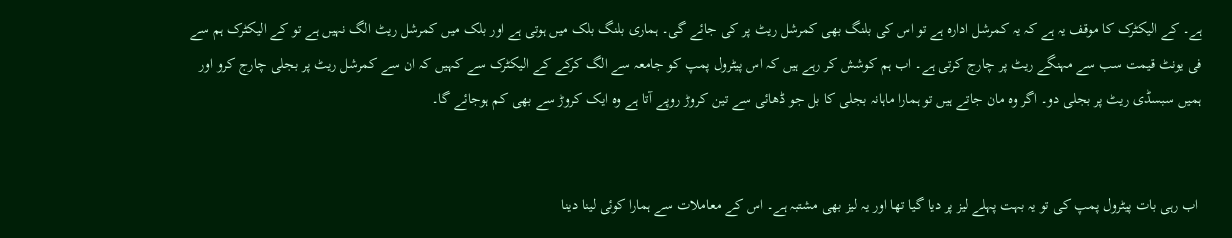ہے۔ کے الیکٹرک کا موقف یہ ہے کہ یہ کمرشل ادارہ ہے تو اس کی بلنگ بھی کمرشل ریٹ پر کی جائے گی۔ ہماری بلنگ بلک میں ہوتی ہے اور بلک میں کمرشل ریٹ الگ نہیں ہے تو کے الیکٹرک ہم سے فی یونٹ قیمت سب سے مہنگے ریٹ پر چارج کرتی ہے۔ اب ہم کوشش کر رہے ہیں کہ اس پیٹرول پمپ کو جامعہ سے الگ کرکے کے الیکٹرک سے کہیں کہ ان سے کمرشل ریٹ پر بجلی چارج کرو اور ہمیں سبسڈی ریٹ پر بجلی دو۔ اگر وہ مان جاتے ہیں تو ہمارا ماہانہ بجلی کا بل جو ڈھائی سے تین کروڑ روپے آتا ہے وہ ایک کروڑ سے بھی کم ہوجائے گا۔


 اب رہی بات پیٹرول پمپ کی تو یہ بہت پہلے لیز پر دیا گیا تھا اور یہ لیز بھی مشتبہ ہے۔ اس کے معاملات سے ہمارا کوئی لینا دینا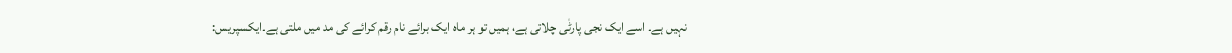نہیں ہے۔ اسے ایک نجی پارٹٰی چلاتی ہے، ہمیں تو ہر ماہ ایک برائے نام رقم کرائے کی مد میں ملتی ہے۔ایکسپریس: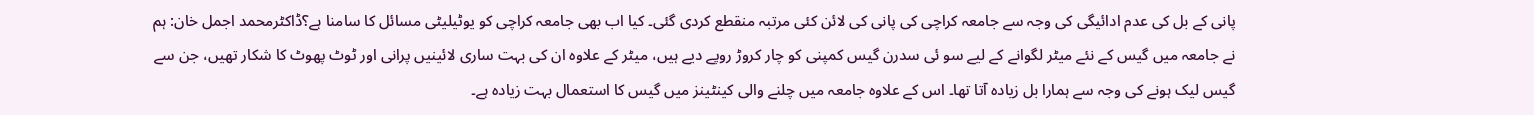پانی کے بل کی عدم ادائیگی کی وجہ سے جامعہ کراچی کی پانی کی لائن کئی مرتبہ منقطع کردی گئی۔ کیا اب بھی جامعہ کراچی کو یوٹیلیٹی مسائل کا سامنا ہے؟ڈاکٹرمحمد اجمل خان: ہم نے جامعہ میں گیس کے نئے میٹر لگوانے کے لیے سو ئی سدرن گیس کمپنی کو چار کروڑ روپے دیے ہیں، میٹر کے علاوہ ان کی بہت ساری لائینیں پرانی اور ٹوٹ پھوٹ کا شکار تھیں، جن سے گیس لیک ہونے کی وجہ سے ہمارا بل زیادہ آتا تھا۔ اس کے علاوہ جامعہ میں چلنے والی کینٹینز میں گیس کا استعمال بہت زیادہ ہے۔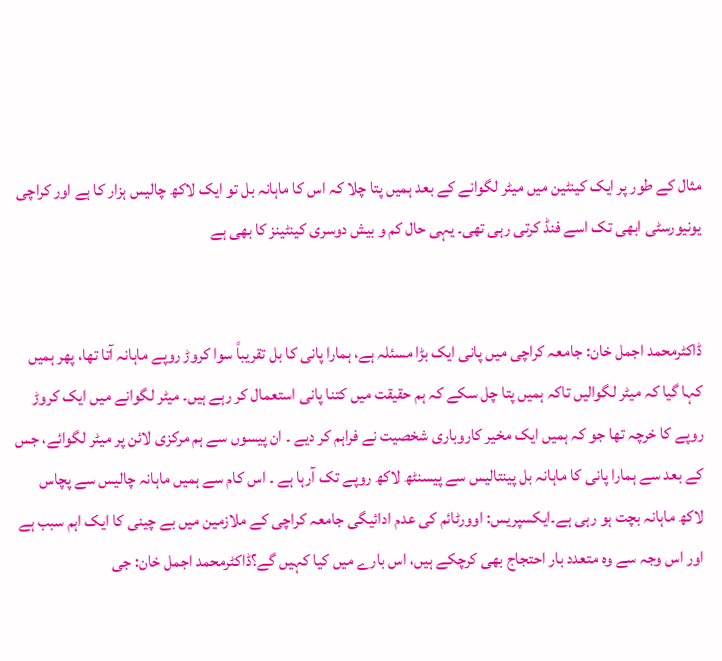مثال کے طور پر ایک کینٹین میں میٹر لگوانے کے بعد ہمیں پتا چلا کہ اس کا ماہانہ بل تو ایک لاکھ چالیس ہزار کا ہے اور کراچی یونیورسٹی ابھی تک اسے فنڈ کرتی رہی تھی۔ یہی حال کم و بیش دوسری کینٹینز کا بھی ہے


ڈاکٹرمحمد اجمل خان: جامعہ کراچی میں پانی ایک بڑا مسئلہ ہے، ہمارا پانی کا بل تقریباً سوا کروڑ روپے ماہانہ آتا تھا، پھر ہمیں کہا گیا کہ میٹر لگوالیں تاکہ ہمیں پتا چل سکے کہ ہم حقیقت میں کتنا پانی استعمال کر رہے ہیں۔ میٹر لگوانے میں ایک کروڑ روپے کا خرچہ تھا جو کہ ہمیں ایک مخیر کاروباری شخصیت نے فراہم کر دیے ۔ ان پیسوں سے ہم مرکزی لائن پر میٹر لگوائے، جس کے بعد سے ہمارا پانی کا ماہانہ بل پینتالیس سے پیسنٹھ لاکھ روپے تک آرہا ہے ۔ اس کام سے ہمیں ماہانہ چالیس سے پچاس لاکھ ماہانہ بچت ہو رہی ہے۔ایکسپریس: اوورٹائم کی عدم ادائیگی جامعہ کراچی کے ملازمین میں بے چینی کا ایک اہم سبب ہے اور اس وجہ سے وہ متعدد بار احتجاج بھی کرچکے ہیں، اس بارے میں کیا کہیں گے؟ڈاکٹرمحمد اجمل خان: جی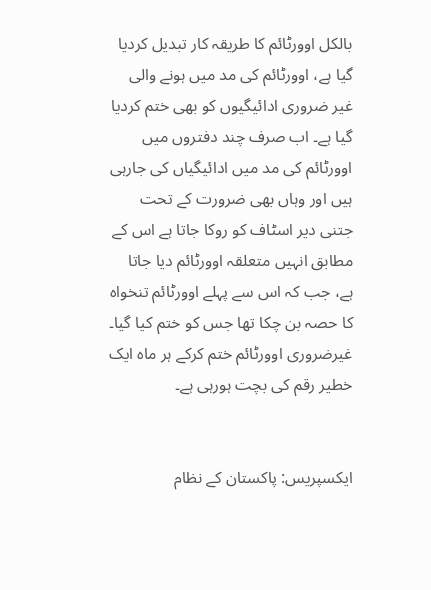بالکل اوورٹائم کا طریقہ کار تبدیل کردیا گیا ہے، اوورٹائم کی مد میں ہونے والی غیر ضروری ادائیگیوں کو بھی ختم کردیا گیا ہے۔ اب صرف چند دفتروں میں اوورٹائم کی مد میں ادائیگیاں کی جارہی ہیں اور وہاں بھی ضرورت کے تحت جتنی دیر اسٹاف کو روکا جاتا ہے اس کے مطابق انہیں متعلقہ اوورٹائم دیا جاتا ہے، جب کہ اس سے پہلے اوورٹائم تنخواہ کا حصہ بن چکا تھا جس کو ختم کیا گیا۔ غیرضروری اوورٹائم ختم کرکے ہر ماہ ایک خطیر رقم کی بچت ہورہی ہے۔


ایکسپریس: پاکستان کے نظام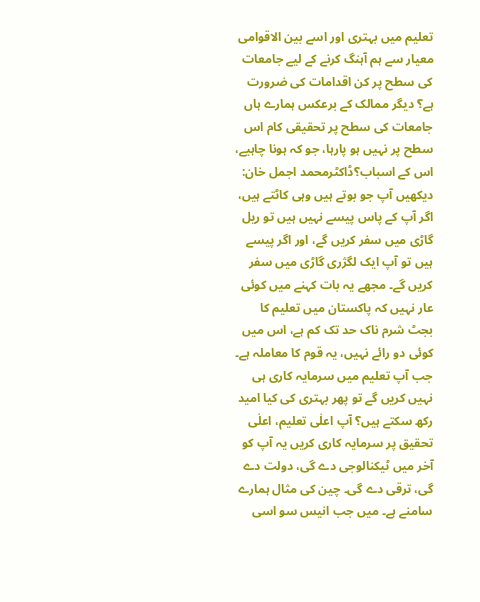تعلیم میں بہتری اور اسے بین الاقوامی معیار سے ہم آہنگ کرنے کے لیے جامعات کی سطح پر کن اقدامات کی ضرورت ہے؟ دیگر ممالک کے برعکس ہمارے ہاں جامعات کی سطح پر تحقیقی کام اس سطح پر نہیں ہو پارہا، جو کہ ہونا چاہیے، اس کے اسباب؟ڈاکٹرمحمد اجمل خان: دیکھیں آپ جو بوتے ہیں وہی کاٹتے ہیں، اگر آپ کے پاس پیسے نہیں ہیں تو ریل گاڑی میں سفر کریں گے، اور اگر پیسے ہیں تو آپ ایک لگژری گاڑی میں سفر کریں گے۔ مجھے یہ بات کہنے میں کوئی عار نہیں کہ پاکستان میں تعلیم کا بجٹ شرم ناک حد تک کم ہے، اس میں کوئی دو رائے نہیں، یہ قوم کا معاملہ ہے۔ جب آپ تعلیم میں سرمایہ کاری ہی نہیں کریں گے تو پھر بہتری کی کیا امید رکھ سکتے ہیں؟ آپ اعلٰی تعلیم، اعلٰی تحقیق پر سرمایہ کاری کریں یہ آپ کو آخر میں ٹیکنالوجی دے گی، دولت دے گی، ترقی دے گی۔ چین کی مثال ہمارے سامنے ہے۔ میں جب انیس سو اسی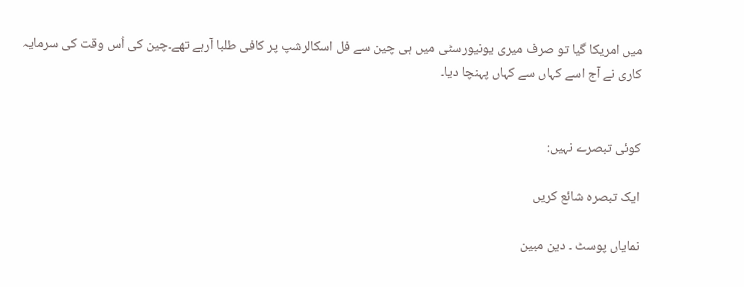میں امریکا گیا تو صرف میری یونیورسٹی میں ہی چین سے فل اسکالرشپ پر کافی طلبا آرہے تھے۔چین کی اُس وقت کی سرمایہ کاری نے آج اسے کہاں سے کہاں پہنچا دیا۔


کوئی تبصرے نہیں:

ایک تبصرہ شائع کریں

نمایاں پوسٹ ۔ دین مبین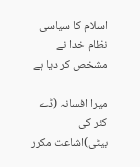اسلام کا سیاسی نظام خدا نے مشخص کر دیا ہے

میرا افسانہ (ڈے کئر کی بیٹی)اشاعت مکرر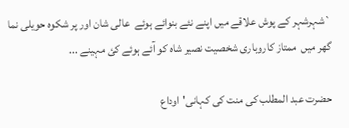`شہرشہر کے پوش علاقے میں اپنے نئے بنوائے ہوئے  عالی شان اور پر شکوہ حویلی نما گھر میں  ممتاز کاروباری شخصیت نصیر شاہ کو آئے ہوئے کئ مہینے ...

حضرت عبد المطلب کی منت کی کہانی'اوداع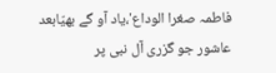فاطمہ صغرا الوداع'،یاد آو گے بھیّابعد عاشور جو گزری آل نبی پر